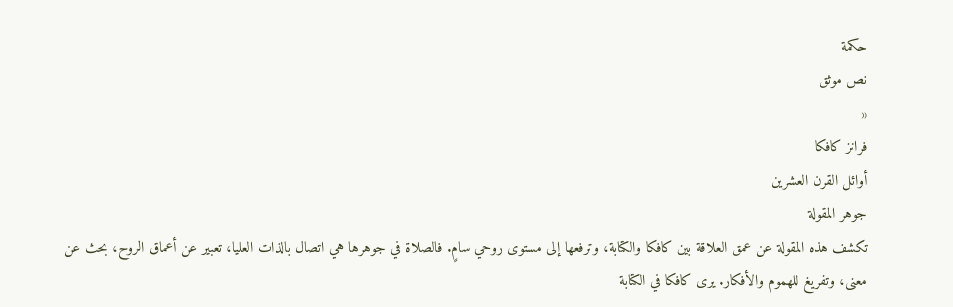حكمة
نص موثق
«
فرانز كافكا
أوائل القرن العشرين
جوهر المقولة
تكشف هذه المقولة عن عمق العلاقة بين كافكا والكتابة، وترفعها إلى مستوى روحي سامٍ. فالصلاة في جوهرها هي اتصال بالذات العليا، تعبير عن أعماق الروح، بحث عن معنى، وتفريغ للهموم والأفكار. يرى كافكا في الكتابة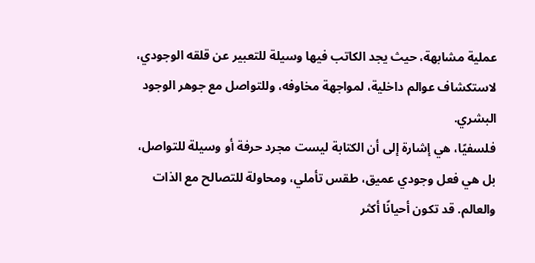عملية مشابهة، حيث يجد الكاتب فيها وسيلة للتعبير عن قلقه الوجودي، لاستكشاف عوالم داخلية، لمواجهة مخاوفه، وللتواصل مع جوهر الوجود البشري.
فلسفيًا، هي إشارة إلى أن الكتابة ليست مجرد حرفة أو وسيلة للتواصل، بل هي فعل وجودي عميق، طقس تأملي، ومحاولة للتصالح مع الذات والعالم. قد تكون أحيانًا أكثر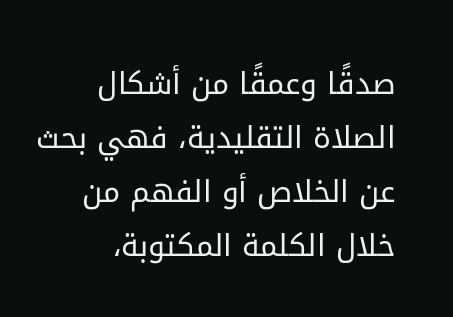صدقًا وعمقًا من أشكال الصلاة التقليدية، فهي بحث عن الخلاص أو الفهم من خلال الكلمة المكتوبة،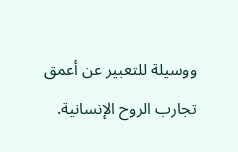ووسيلة للتعبير عن أعمق تجارب الروح الإنسانية.